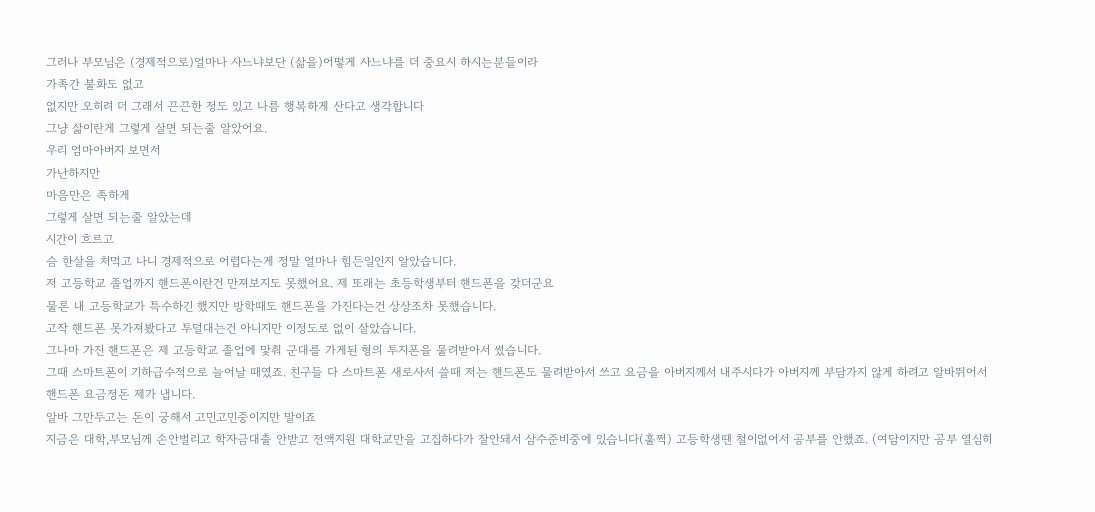그러나 부모님은 (경제적으로)얼마나 사느냐보단 (삶을)어떻게 사느냐를 더 중요시 하시는분들이라
가족간 불화도 없고
없지만 오히려 더 그래서 끈끈한 정도 있고 나름 행복하게 산다고 생각합니다
그냥 삶이란게 그렇게 살면 되는줄 알았어요.
우리 엄마아버지 보면서
가난하지만
마음만은 족하게
그렇게 살면 되는줄 알았는데
시간이 흐르고
슴 한살을 처먹고 나니 경제적으로 어렵다는게 정말 얼마나 힘든일인지 알았습니다.
저 고등학교 졸업까지 핸드폰이란건 만져보지도 못했어요. 제 또래는 초등학생부터 핸드폰을 갖더군요
물론 내 고등학교가 특수하긴 했지만 방학때도 핸드폰을 가진다는건 상상조차 못했습니다.
고작 핸드폰 못가져봤다고 투덜대는건 아니지만 이정도로 없이 살았습니다.
그나마 가진 핸드폰은 제 고등학교 졸업에 맟춰 군대를 가게된 형의 투지폰을 물려받아서 썼습니다.
그때 스마트폰이 기하급수적으로 늘어날 때였죠. 친구들 다 스마트폰 새로사서 쓸때 저는 핸드폰도 물려받아서 쓰고 요금을 아버지께서 내주시다가 아버지께 부담가지 않게 하려고 알바뛰어서 핸드폰 요금정돈 제가 냅니다.
알바 그만두고는 돈이 궁해서 고민고민중이지만 말이죠
지금은 대학,부모님께 손안벌리고 학자금대출 안받고 전액지원 대학교만을 고집하다가 잘안돼서 삼수준비중에 있습니다(훌쩍) 고등학생땐 철이없어서 공부를 안했죠. (여담이지만 공부 열심히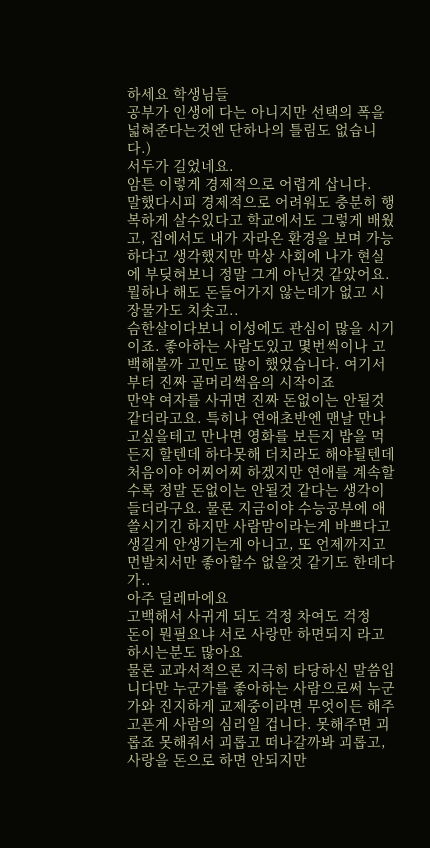하세요 학생님들
공부가 인생에 다는 아니지만 선택의 폭을 넓혀준다는것엔 단하나의 틀림도 없습니다.)
서두가 길었네요.
암튼 이렇게 경제적으로 어렵게 삽니다.
말했다시피 경제적으로 어려워도 충분히 행복하게 살수있다고 학교에서도 그렇게 배웠고, 집에서도 내가 자라온 환경을 보며 가능하다고 생각했지만 막상 사회에 나가 현실에 부딪혀보니 정말 그게 아닌것 같았어요. 뭘하나 해도 돈들어가지 않는데가 없고 시장물가도 치솟고..
슴한살이다보니 이성에도 관심이 많을 시기이죠. 좋아하는 사람도있고 몇번씩이나 고백해볼까 고민도 많이 했었습니다. 여기서부터 진짜 골머리썩음의 시작이죠
만약 여자를 사귀면 진짜 돈없이는 안될것같더라고요. 특히나 연애초반엔 맨날 만나고싶을테고 만나면 영화를 보든지 밥을 먹든지 할텐데 하다못해 더치라도 해야될텐데 처음이야 어찌어찌 하겠지만 연애를 계속할수록 정말 돈없이는 안될것 같다는 생각이 들더라구요. 물론 지금이야 수능공부에 애쓸시기긴 하지만 사람맘이라는게 바쁘다고 생길게 안생기는게 아니고, 또 언제까지고 먼발치서만 좋아할수 없을것 같기도 한데다가..
아주 딜레마에요
고백해서 사귀게 되도 걱정 차여도 걱정
돈이 뭔필요냐 서로 사랑만 하면되지 라고 하시는분도 많아요
물론 교과서적으론 지극히 타당하신 말씀입니다만 누군가를 좋아하는 사람으로써 누군가와 진지하게 교제중이라면 무엇이든 해주고픈게 사람의 심리일 겁니다. 못해주면 괴롭죠 못해줘서 괴롭고 떠나갈까봐 괴롭고, 사랑을 돈으로 하면 안되지만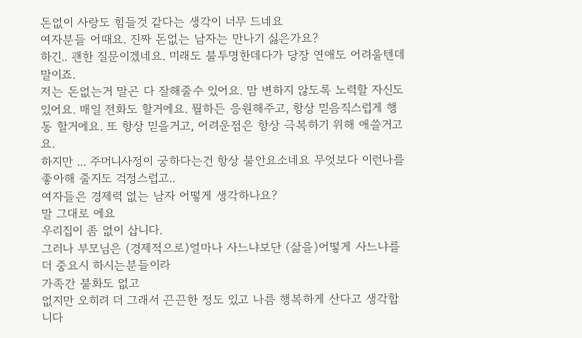돈없이 사랑도 힘들것 같다는 생각이 너무 드네요
여자분들 어때요. 진짜 돈없는 남자는 만나기 싫은가요?
하긴.. 괜한 질문이겠네요. 미래도 불투명한데다가 당장 연애도 어려울텐데 말이죠.
저는 돈없는거 말곤 다 잘해줄수 있어요. 맘 변하지 않도록 노력할 자신도 있어요. 매일 전화도 할거에요. 뭘하든 응원해주고, 항상 믿음직스럽게 행동 할거에요. 또 항상 믿을거고, 어려운점은 항상 극복하기 위해 애쓸거고요.
하지만 ... 주머니사정이 궁하다는건 항상 불안요소네요 무엇보다 이런나를 좋아해 줄지도 걱정스럽고..
여자들은 경제력 없는 남자 어떻게 생각하나요?
말 그대로 에요
우리집이 좀 없이 삽니다.
그러나 부모님은 (경제적으로)얼마나 사느냐보단 (삶을)어떻게 사느냐를 더 중요시 하시는분들이라
가족간 불화도 없고
없지만 오히려 더 그래서 끈끈한 정도 있고 나름 행복하게 산다고 생각합니다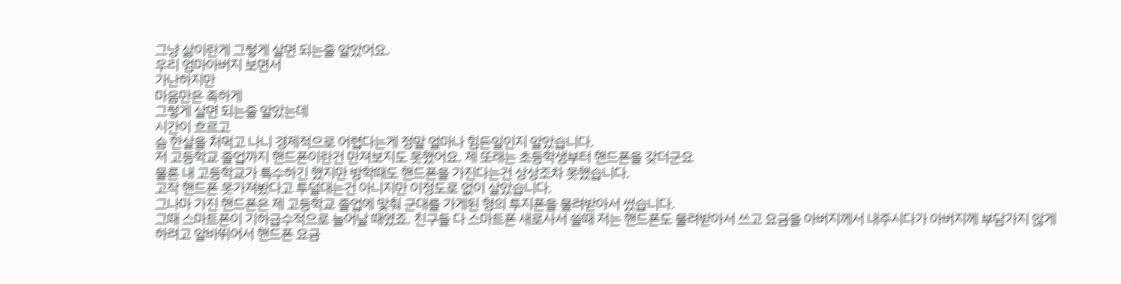그냥 삶이란게 그렇게 살면 되는줄 알았어요.
우리 엄마아버지 보면서
가난하지만
마음만은 족하게
그렇게 살면 되는줄 알았는데
시간이 흐르고
슴 한살을 처먹고 나니 경제적으로 어렵다는게 정말 얼마나 힘든일인지 알았습니다.
저 고등학교 졸업까지 핸드폰이란건 만져보지도 못했어요. 제 또래는 초등학생부터 핸드폰을 갖더군요
물론 내 고등학교가 특수하긴 했지만 방학때도 핸드폰을 가진다는건 상상조차 못했습니다.
고작 핸드폰 못가져봤다고 투덜대는건 아니지만 이정도로 없이 살았습니다.
그나마 가진 핸드폰은 제 고등학교 졸업에 맟춰 군대를 가게된 형의 투지폰을 물려받아서 썼습니다.
그때 스마트폰이 기하급수적으로 늘어날 때였죠. 친구들 다 스마트폰 새로사서 쓸때 저는 핸드폰도 물려받아서 쓰고 요금을 아버지께서 내주시다가 아버지께 부담가지 않게 하려고 알바뛰어서 핸드폰 요금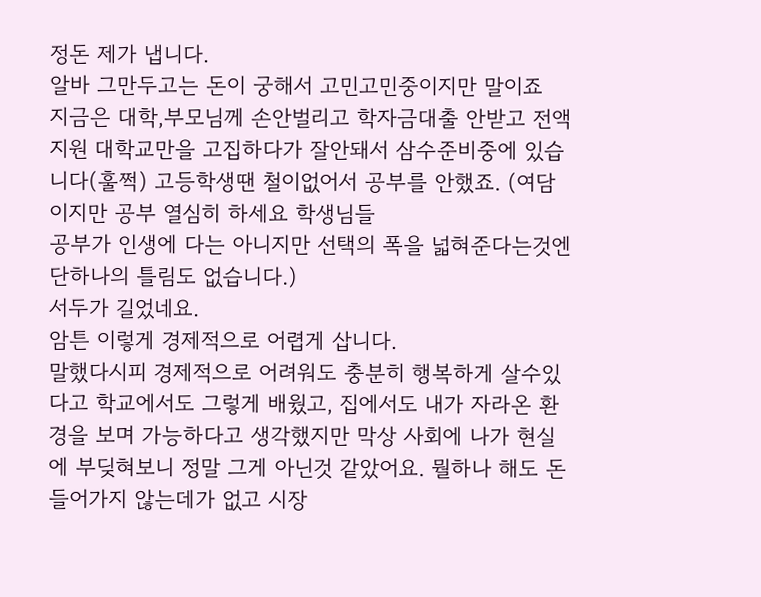정돈 제가 냅니다.
알바 그만두고는 돈이 궁해서 고민고민중이지만 말이죠
지금은 대학,부모님께 손안벌리고 학자금대출 안받고 전액지원 대학교만을 고집하다가 잘안돼서 삼수준비중에 있습니다(훌쩍) 고등학생땐 철이없어서 공부를 안했죠. (여담이지만 공부 열심히 하세요 학생님들
공부가 인생에 다는 아니지만 선택의 폭을 넓혀준다는것엔 단하나의 틀림도 없습니다.)
서두가 길었네요.
암튼 이렇게 경제적으로 어렵게 삽니다.
말했다시피 경제적으로 어려워도 충분히 행복하게 살수있다고 학교에서도 그렇게 배웠고, 집에서도 내가 자라온 환경을 보며 가능하다고 생각했지만 막상 사회에 나가 현실에 부딪혀보니 정말 그게 아닌것 같았어요. 뭘하나 해도 돈들어가지 않는데가 없고 시장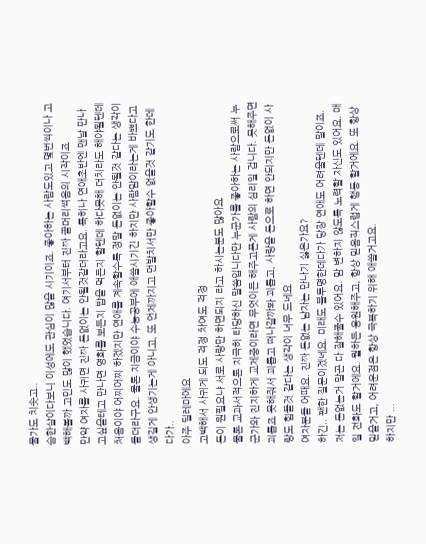물가도 치솟고..
슴한살이다보니 이성에도 관심이 많을 시기이죠. 좋아하는 사람도있고 몇번씩이나 고백해볼까 고민도 많이 했었습니다. 여기서부터 진짜 골머리썩음의 시작이죠
만약 여자를 사귀면 진짜 돈없이는 안될것같더라고요. 특히나 연애초반엔 맨날 만나고싶을테고 만나면 영화를 보든지 밥을 먹든지 할텐데 하다못해 더치라도 해야될텐데 처음이야 어찌어찌 하겠지만 연애를 계속할수록 정말 돈없이는 안될것 같다는 생각이 들더라구요. 물론 지금이야 수능공부에 애쓸시기긴 하지만 사람맘이라는게 바쁘다고 생길게 안생기는게 아니고, 또 언제까지고 먼발치서만 좋아할수 없을것 같기도 한데다가..
아주 딜레마에요
고백해서 사귀게 되도 걱정 차여도 걱정
돈이 뭔필요냐 서로 사랑만 하면되지 라고 하시는분도 많아요
물론 교과서적으론 지극히 타당하신 말씀입니다만 누군가를 좋아하는 사람으로써 누군가와 진지하게 교제중이라면 무엇이든 해주고픈게 사람의 심리일 겁니다. 못해주면 괴롭죠 못해줘서 괴롭고 떠나갈까봐 괴롭고, 사랑을 돈으로 하면 안되지만 돈없이 사랑도 힘들것 같다는 생각이 너무 드네요
여자분들 어때요. 진짜 돈없는 남자는 만나기 싫은가요?
하긴.. 괜한 질문이겠네요. 미래도 불투명한데다가 당장 연애도 어려울텐데 말이죠.
저는 돈없는거 말곤 다 잘해줄수 있어요. 맘 변하지 않도록 노력할 자신도 있어요. 매일 전화도 할거에요. 뭘하든 응원해주고, 항상 믿음직스럽게 행동 할거에요. 또 항상 믿을거고, 어려운점은 항상 극복하기 위해 애쓸거고요.
하지만 ...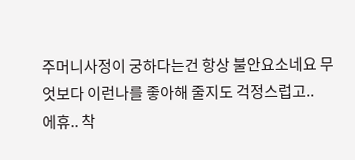주머니사정이 궁하다는건 항상 불안요소네요 무엇보다 이런나를 좋아해 줄지도 걱정스럽고..
에휴.. 착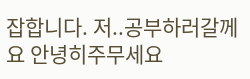잡합니다. 저..공부하러갈께요 안녕히주무세요